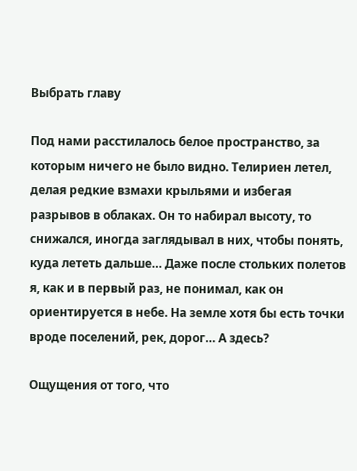Выбрать главу

Под нами расстилалось белое пространство, за которым ничего не было видно. Телириен летел, делая редкие взмахи крыльями и избегая разрывов в облаках. Он то набирал высоту, то снижался, иногда заглядывал в них, чтобы понять, куда лететь дальше… Даже после стольких полетов я, как и в первый раз, не понимал, как он ориентируется в небе. На земле хотя бы есть точки вроде поселений, рек, дорог… А здесь?

Ощущения от того, что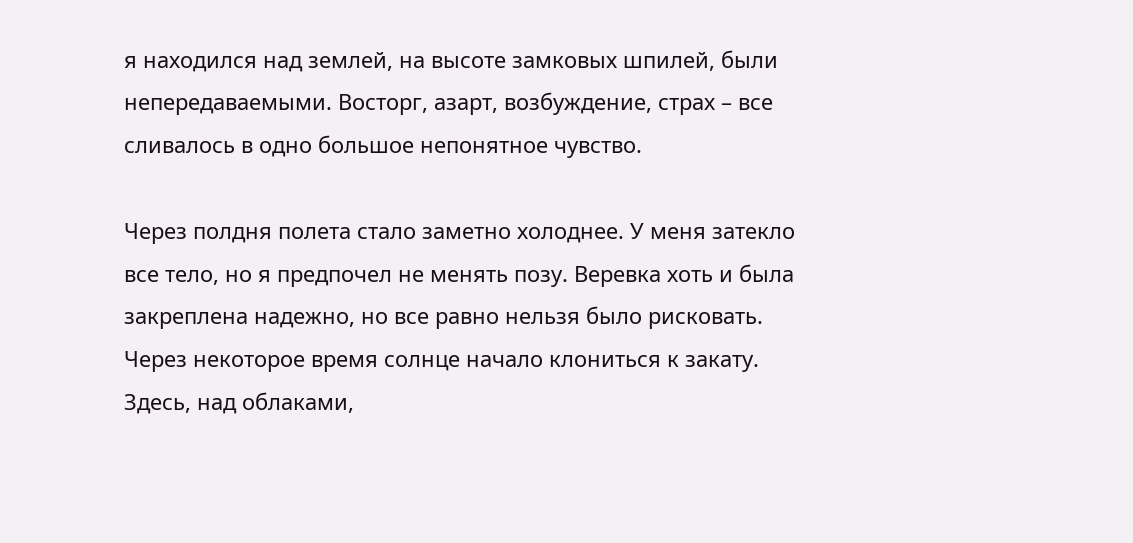я находился над землей, на высоте замковых шпилей, были непередаваемыми. Восторг, азарт, возбуждение, страх – все сливалось в одно большое непонятное чувство.

Через полдня полета стало заметно холоднее. У меня затекло все тело, но я предпочел не менять позу. Веревка хоть и была закреплена надежно, но все равно нельзя было рисковать. Через некоторое время солнце начало клониться к закату. Здесь, над облаками,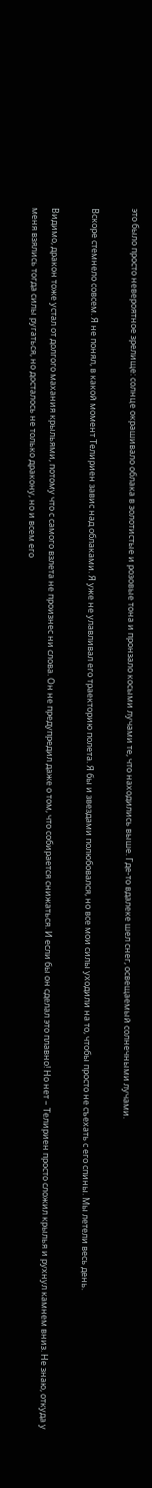это было просто невероятное зрелище: солнце окрашивало облака в золотистые и розовые тона и пронзало косыми лучами те, что находились выше. Где-то вдалеке шел снег, освещаемый солнечными лучами.

Вскоре стемнело совсем. Я не понял, в какой момент Телириен завис над облаками. Я уже не улавливал его траекторию полета. Я бы и звездами полюбовался, но все мои силы уходили на то, чтобы просто не съехать с его спины. Мы летели весь день.

Видимо, дракон тоже устал от долгого махания крыльями, потому что с самого взлета не произнес ни слова. Он не предупредил даже о том, что собирается снижаться. И если бы он сделал это плавно! Но нет – Телириен просто сложил крылья и рухнул камнем вниз. Не знаю, откуда у меня взялись тогда силы ругаться, но досталось не только дракону, но и всем его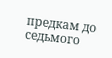предкам до седьмого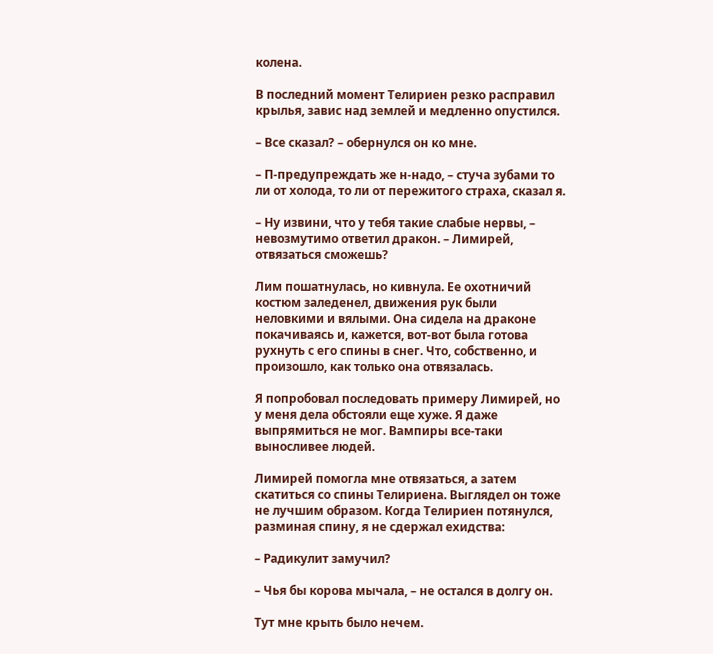колена.

В последний момент Телириен резко расправил крылья, завис над землей и медленно опустился.

– Все сказал? – обернулся он ко мне.

– П-предупреждать же н-надо, – стуча зубами то ли от холода, то ли от пережитого страха, сказал я.

– Ну извини, что у тебя такие слабые нервы, – невозмутимо ответил дракон. – Лимирей, отвязаться сможешь?

Лим пошатнулась, но кивнула. Ее охотничий костюм заледенел, движения рук были неловкими и вялыми. Она сидела на драконе покачиваясь и, кажется, вот-вот была готова рухнуть с его спины в снег. Что, собственно, и произошло, как только она отвязалась.

Я попробовал последовать примеру Лимирей, но у меня дела обстояли еще хуже. Я даже выпрямиться не мог. Вампиры все-таки выносливее людей.

Лимирей помогла мне отвязаться, а затем скатиться со спины Телириена. Выглядел он тоже не лучшим образом. Когда Телириен потянулся, разминая спину, я не сдержал ехидства:

– Радикулит замучил?

– Чья бы корова мычала, – не остался в долгу он.

Тут мне крыть было нечем.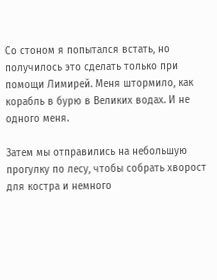Со стоном я попытался встать, но получилось это сделать только при помощи Лимирей. Меня штормило, как корабль в бурю в Великих водах. И не одного меня.

Затем мы отправились на небольшую прогулку по лесу, чтобы собрать хворост для костра и немного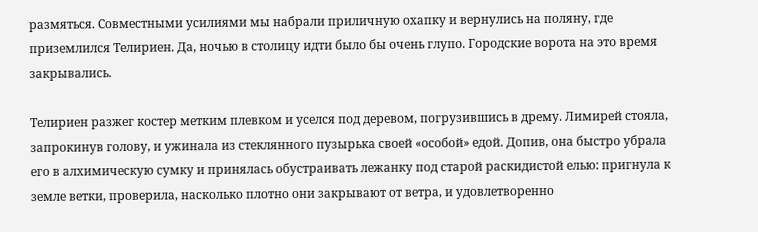размяться. Совместными усилиями мы набрали приличную охапку и вернулись на поляну, где приземлился Телириен. Да, ночью в столицу идти было бы очень глупо. Городские ворота на это время закрывались.

Телириен разжег костер метким плевком и уселся под деревом, погрузившись в дрему. Лимирей стояла, запрокинув голову, и ужинала из стеклянного пузырька своей «особой» едой. Допив, она быстро убрала его в алхимическую сумку и принялась обустраивать лежанку под старой раскидистой елью: пригнула к земле ветки, проверила, насколько плотно они закрывают от ветра, и удовлетворенно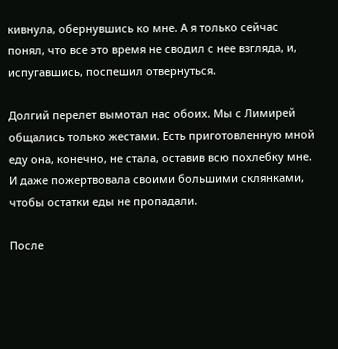кивнула, обернувшись ко мне. А я только сейчас понял, что все это время не сводил с нее взгляда, и, испугавшись, поспешил отвернуться.

Долгий перелет вымотал нас обоих. Мы с Лимирей общались только жестами. Есть приготовленную мной еду она, конечно, не стала, оставив всю похлебку мне. И даже пожертвовала своими большими склянками, чтобы остатки еды не пропадали.

После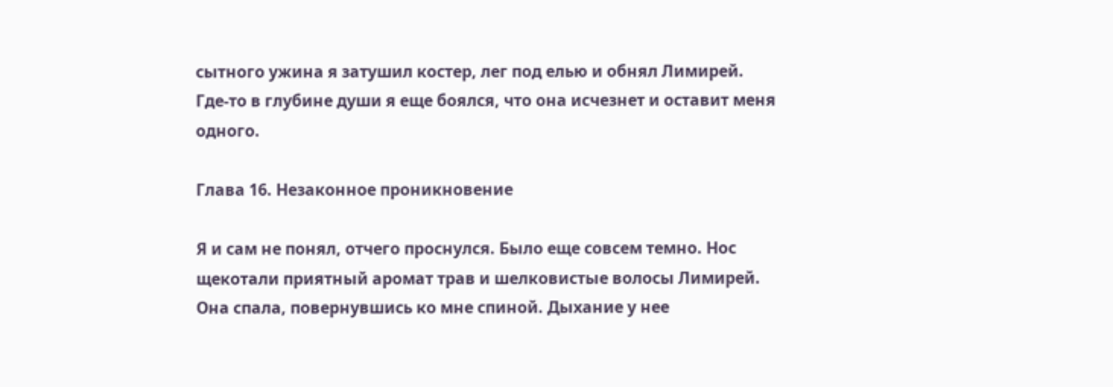сытного ужина я затушил костер, лег под елью и обнял Лимирей. Где-то в глубине души я еще боялся, что она исчезнет и оставит меня одного.

Глава 16. Незаконное проникновение

Я и сам не понял, отчего проснулся. Было еще совсем темно. Нос щекотали приятный аромат трав и шелковистые волосы Лимирей. Она спала, повернувшись ко мне спиной. Дыхание у нее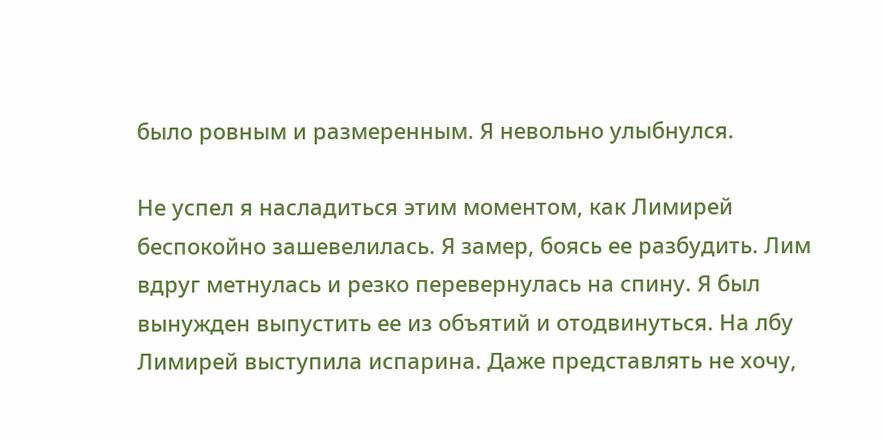было ровным и размеренным. Я невольно улыбнулся.

Не успел я насладиться этим моментом, как Лимирей беспокойно зашевелилась. Я замер, боясь ее разбудить. Лим вдруг метнулась и резко перевернулась на спину. Я был вынужден выпустить ее из объятий и отодвинуться. На лбу Лимирей выступила испарина. Даже представлять не хочу,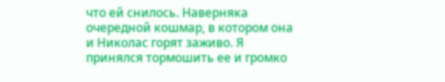что ей снилось. Наверняка очередной кошмар, в котором она и Николас горят заживо. Я принялся тормошить ее и громко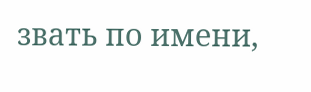звать по имени,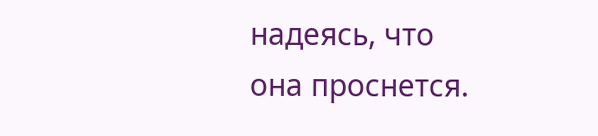надеясь, что она проснется.